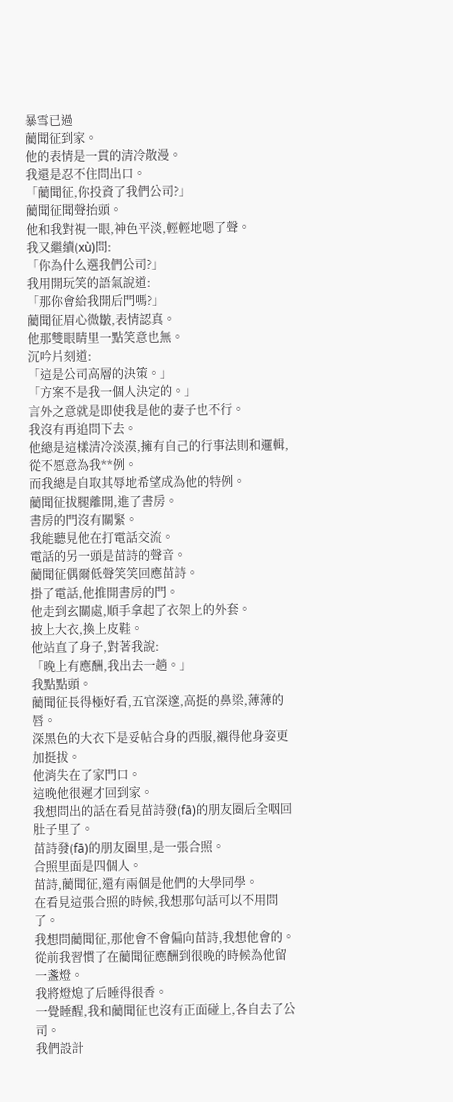暴雪已過
藺聞征到家。
他的表情是一貫的清冷散漫。
我還是忍不住問出口。
「藺聞征,你投資了我們公司?」
藺聞征聞聲抬頭。
他和我對視一眼,神色平淡,輕輕地嗯了聲。
我又繼續(xù)問:
「你為什么選我們公司?」
我用開玩笑的語氣說道:
「那你會給我開后門嗎?」
藺聞征眉心微皺,表情認真。
他那雙眼睛里一點笑意也無。
沉吟片刻道:
「這是公司高層的決策。」
「方案不是我一個人決定的。」
言外之意就是即使我是他的妻子也不行。
我沒有再追問下去。
他總是這樣清冷淡漠,擁有自己的行事法則和邏輯,從不愿意為我**例。
而我總是自取其辱地希望成為他的特例。
藺聞征拔腿離開,進了書房。
書房的門沒有關緊。
我能聽見他在打電話交流。
電話的另一頭是苗詩的聲音。
藺聞征偶爾低聲笑笑回應苗詩。
掛了電話,他推開書房的門。
他走到玄關處,順手拿起了衣架上的外套。
披上大衣,換上皮鞋。
他站直了身子,對著我說:
「晚上有應酬,我出去一趟。」
我點點頭。
藺聞征長得極好看,五官深邃,高挺的鼻梁,薄薄的唇。
深黑色的大衣下是妥帖合身的西服,襯得他身姿更加挺拔。
他消失在了家門口。
這晚他很遲才回到家。
我想問出的話在看見苗詩發(fā)的朋友圈后全咽回肚子里了。
苗詩發(fā)的朋友圈里,是一張合照。
合照里面是四個人。
苗詩,藺聞征,還有兩個是他們的大學同學。
在看見這張合照的時候,我想那句話可以不用問了。
我想問藺聞征,那他會不會偏向苗詩,我想他會的。
從前我習慣了在藺聞征應酬到很晚的時候為他留一盞燈。
我將燈熄了后睡得很香。
一覺睡醒,我和藺聞征也沒有正面碰上,各自去了公司。
我們設計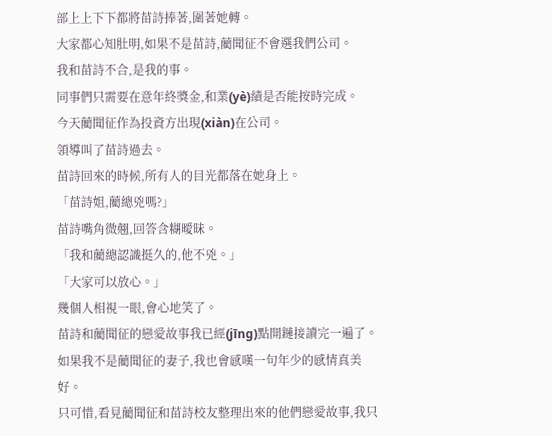部上上下下都將苗詩捧著,圍著她轉。
大家都心知肚明,如果不是苗詩,藺聞征不會選我們公司。
我和苗詩不合,是我的事。
同事們只需要在意年終獎金,和業(yè)績是否能按時完成。
今天藺聞征作為投資方出現(xiàn)在公司。
領導叫了苗詩過去。
苗詩回來的時候,所有人的目光都落在她身上。
「苗詩姐,藺總兇嗎?」
苗詩嘴角微翹,回答含糊曖昧。
「我和藺總認識挺久的,他不兇。」
「大家可以放心。」
幾個人相視一眼,會心地笑了。
苗詩和藺聞征的戀愛故事我已經(jīng)點開鏈接讀完一遍了。
如果我不是藺聞征的妻子,我也會感嘆一句年少的感情真美好。
只可惜,看見藺聞征和苗詩校友整理出來的他們戀愛故事,我只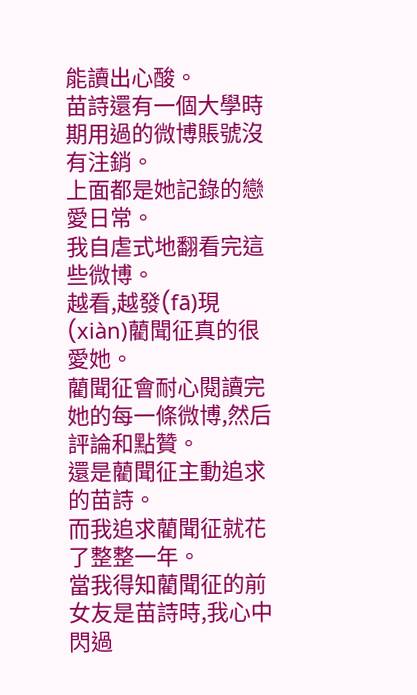能讀出心酸。
苗詩還有一個大學時期用過的微博賬號沒有注銷。
上面都是她記錄的戀愛日常。
我自虐式地翻看完這些微博。
越看,越發(fā)現(xiàn)藺聞征真的很愛她。
藺聞征會耐心閱讀完她的每一條微博,然后評論和點贊。
還是藺聞征主動追求的苗詩。
而我追求藺聞征就花了整整一年。
當我得知藺聞征的前女友是苗詩時,我心中閃過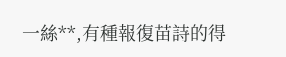一絲**,有種報復苗詩的得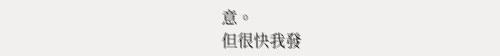意。
但很快我發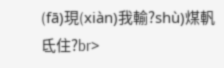(fā)現(xiàn)我輸?shù)煤軓氐住?br>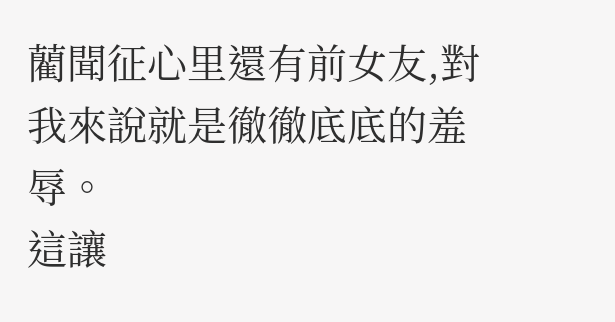藺聞征心里還有前女友,對我來說就是徹徹底底的羞辱。
這讓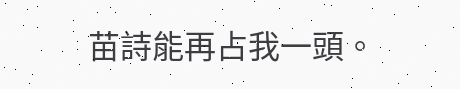苗詩能再占我一頭。